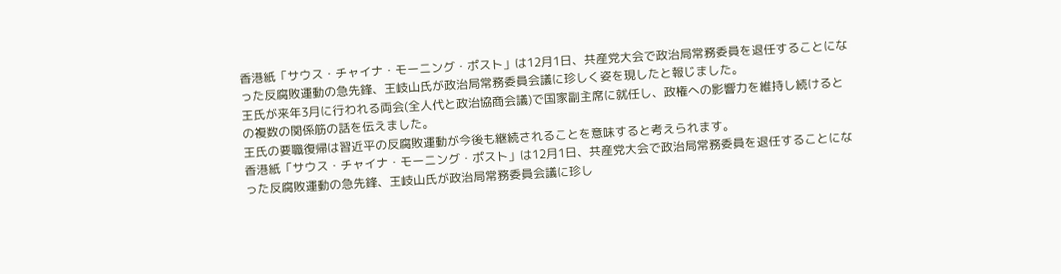香港紙「サウス・チャイナ・モーニング・ポスト」は12月1日、共産党大会で政治局常務委員を退任することになった反腐敗運動の急先鋒、王岐山氏が政治局常務委員会議に珍しく姿を現したと報じました。
王氏が来年3月に行われる両会(全人代と政治協商会議)で国家副主席に就任し、政権への影響力を維持し続けるとの複数の関係筋の話を伝えました。
王氏の要職復帰は習近平の反腐敗運動が今後も継続されることを意味すると考えられます。
香港紙「サウス・チャイナ・モーニング・ポスト」は12月1日、共産党大会で政治局常務委員を退任することになった反腐敗運動の急先鋒、王岐山氏が政治局常務委員会議に珍し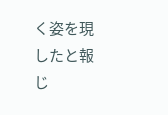く姿を現したと報じ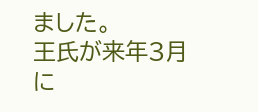ました。
王氏が来年3月に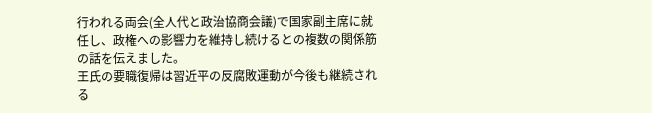行われる両会(全人代と政治協商会議)で国家副主席に就任し、政権への影響力を維持し続けるとの複数の関係筋の話を伝えました。
王氏の要職復帰は習近平の反腐敗運動が今後も継続される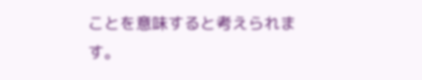ことを意味すると考えられます。